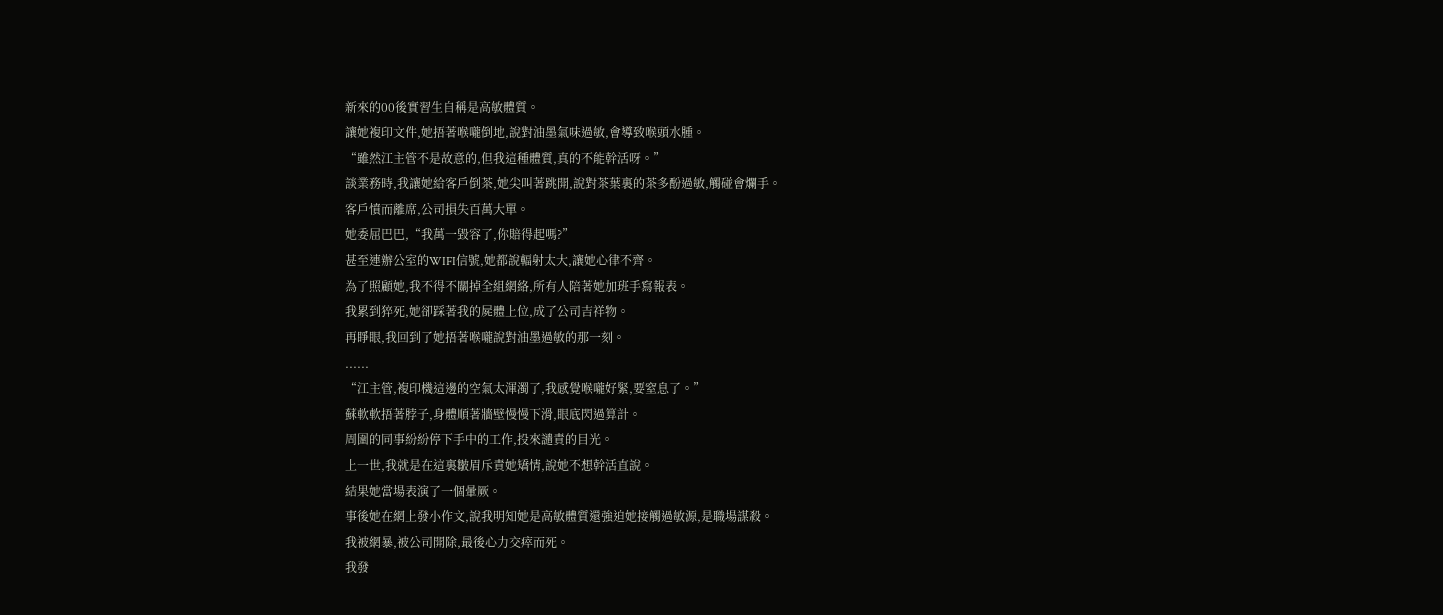新來的00後實習生自稱是高敏體質。
讓她複印文件,她捂著喉嚨倒地,說對油墨氣味過敏,會導致喉頭水腫。
“雖然江主管不是故意的,但我這種體質,真的不能幹活呀。”
談業務時,我讓她給客戶倒茶,她尖叫著跳開,說對茶葉裏的茶多酚過敏,觸碰會爛手。
客戶憤而離席,公司損失百萬大單。
她委屈巴巴,“我萬一毀容了,你賠得起嗎?”
甚至連辦公室的WIFI信號,她都說輻射太大,讓她心律不齊。
為了照顧她,我不得不關掉全組網絡,所有人陪著她加班手寫報表。
我累到猝死,她卻踩著我的屍體上位,成了公司吉祥物。
再睜眼,我回到了她捂著喉嚨說對油墨過敏的那一刻。
......
“江主管,複印機這邊的空氣太渾濁了,我感覺喉嚨好緊,要窒息了。”
蘇軟軟捂著脖子,身體順著牆壁慢慢下滑,眼底閃過算計。
周圍的同事紛紛停下手中的工作,投來譴責的目光。
上一世,我就是在這裏皺眉斥責她矯情,說她不想幹活直說。
結果她當場表演了一個暈厥。
事後她在網上發小作文,說我明知她是高敏體質還強迫她接觸過敏源,是職場謀殺。
我被網暴,被公司開除,最後心力交瘁而死。
我發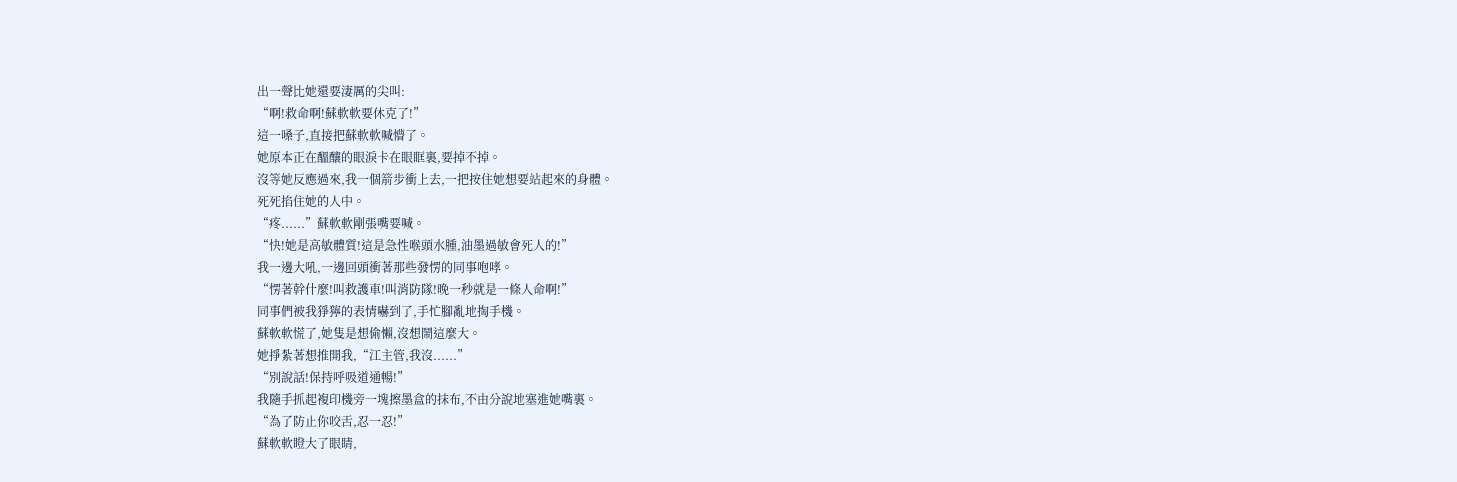出一聲比她還要淒厲的尖叫:
“啊!救命啊!蘇軟軟要休克了!”
這一嗓子,直接把蘇軟軟喊懵了。
她原本正在醞釀的眼淚卡在眼眶裏,要掉不掉。
沒等她反應過來,我一個箭步衝上去,一把按住她想要站起來的身體。
死死掐住她的人中。
“疼......”蘇軟軟剛張嘴要喊。
“快!她是高敏體質!這是急性喉頭水腫,油墨過敏會死人的!”
我一邊大吼,一邊回頭衝著那些發愣的同事咆哮。
“愣著幹什麼!叫救護車!叫消防隊!晚一秒就是一條人命啊!”
同事們被我猙獰的表情嚇到了,手忙腳亂地掏手機。
蘇軟軟慌了,她隻是想偷懶,沒想鬧這麼大。
她掙紮著想推開我,“江主管,我沒......”
“別說話!保持呼吸道通暢!”
我隨手抓起複印機旁一塊擦墨盒的抹布,不由分說地塞進她嘴裏。
“為了防止你咬舌,忍一忍!”
蘇軟軟瞪大了眼睛,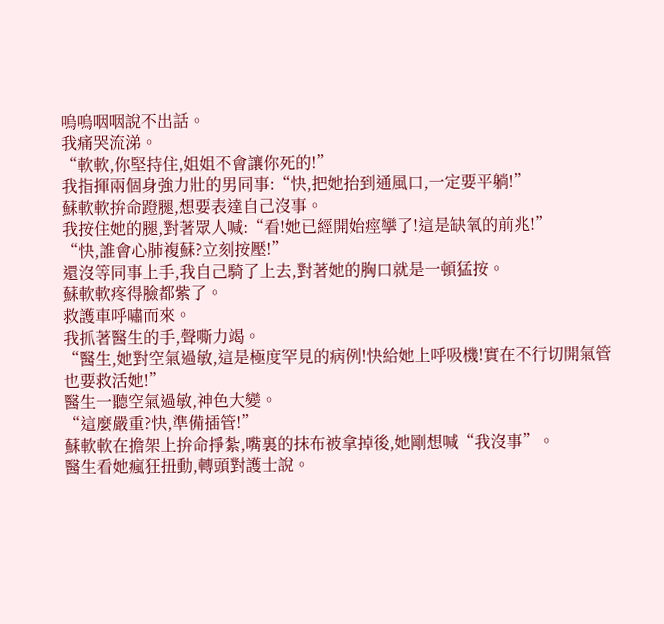嗚嗚咽咽說不出話。
我痛哭流涕。
“軟軟,你堅持住,姐姐不會讓你死的!”
我指揮兩個身強力壯的男同事:“快,把她抬到通風口,一定要平躺!”
蘇軟軟拚命蹬腿,想要表達自己沒事。
我按住她的腿,對著眾人喊:“看!她已經開始痙攣了!這是缺氧的前兆!”
“快,誰會心肺複蘇?立刻按壓!”
還沒等同事上手,我自己騎了上去,對著她的胸口就是一頓猛按。
蘇軟軟疼得臉都紫了。
救護車呼嘯而來。
我抓著醫生的手,聲嘶力竭。
“醫生,她對空氣過敏,這是極度罕見的病例!快給她上呼吸機!實在不行切開氣管也要救活她!”
醫生一聽空氣過敏,神色大變。
“這麼嚴重?快,準備插管!”
蘇軟軟在擔架上拚命掙紮,嘴裏的抹布被拿掉後,她剛想喊“我沒事”。
醫生看她瘋狂扭動,轉頭對護士說。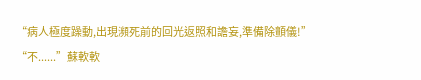“病人極度躁動,出現瀕死前的回光返照和譫妄,準備除顫儀!”
“不......”蘇軟軟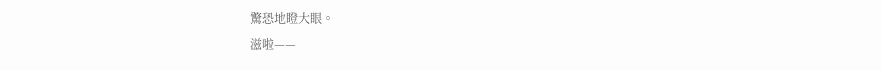驚恐地瞪大眼。
滋啦——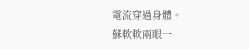電流穿過身體。
蘇軟軟兩眼一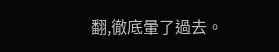翻,徹底暈了過去。